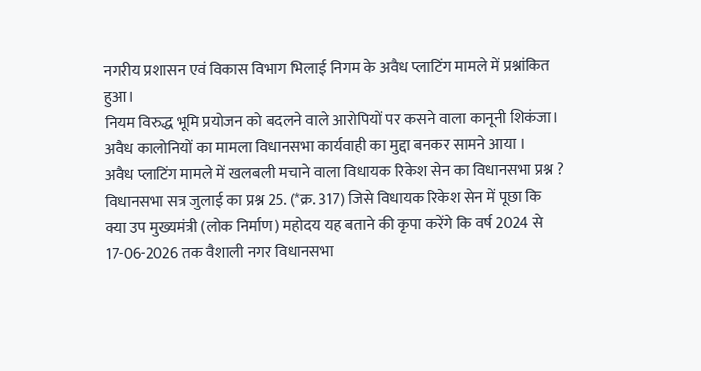नगरीय प्रशासन एवं विकास विभाग भिलाई निगम के अवैध प्लाटिंग मामले में प्रश्नांकित हुआ।
नियम विरुद्ध भूमि प्रयोजन को बदलने वाले आरोपियों पर कसने वाला कानूनी शिकंजा।
अवैध कालोनियों का मामला विधानसभा कार्यवाही का मुद्दा बनकर सामने आया ।
अवैध प्लाटिंग मामले में खलबली मचाने वाला विधायक रिकेश सेन का विधानसभा प्रश्न ?
विधानसभा सत्र जुलाई का प्रश्न 25. (*क्र. 317) जिसे विधायक रिकेश सेन में पूछा कि क्या उप मुख्यमंत्री (लोक निर्माण) महोदय यह बताने की कृपा करेंगे कि वर्ष 2024 से 17-06-2026 तक वैशाली नगर विधानसभा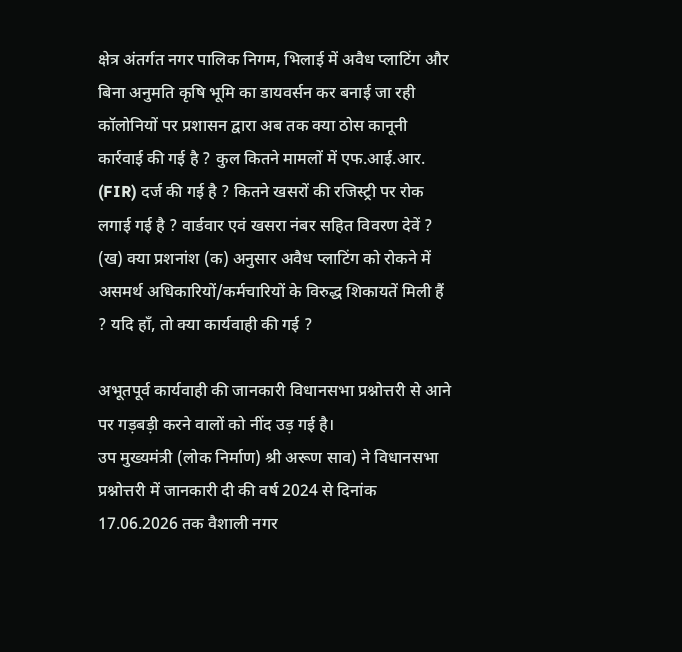क्षेत्र अंतर्गत नगर पालिक निगम, भिलाई में अवैध प्लाटिंग और बिना अनुमति कृषि भूमि का डायवर्सन कर बनाई जा रही कॉलोनियों पर प्रशासन द्वारा अब तक क्या ठोस कानूनी कार्रवाई की गई है ? कुल कितने मामलों में एफ.आई.आर. (FIR) दर्ज की गई है ? कितने खसरों की रजिस्ट्री पर रोक लगाई गई है ? वार्डवार एवं खसरा नंबर सहित विवरण देवें ? (ख) क्या प्रशनांश (क) अनुसार अवैध प्लाटिंग को रोकने में असमर्थ अधिकारियों/कर्मचारियों के विरुद्ध शिकायतें मिली हैं ? यदि हाँ, तो क्या कार्यवाही की गई ?

अभूतपूर्व कार्यवाही की जानकारी विधानसभा प्रश्नोत्तरी से आने पर गड़बड़ी करने वालों को नींद उड़ गई है।
उप मुख्यमंत्री (लोक निर्माण) श्री अरूण साव) ने विधानसभा प्रश्नोत्तरी में जानकारी दी की वर्ष 2024 से दिनांक 17.06.2026 तक वैशाली नगर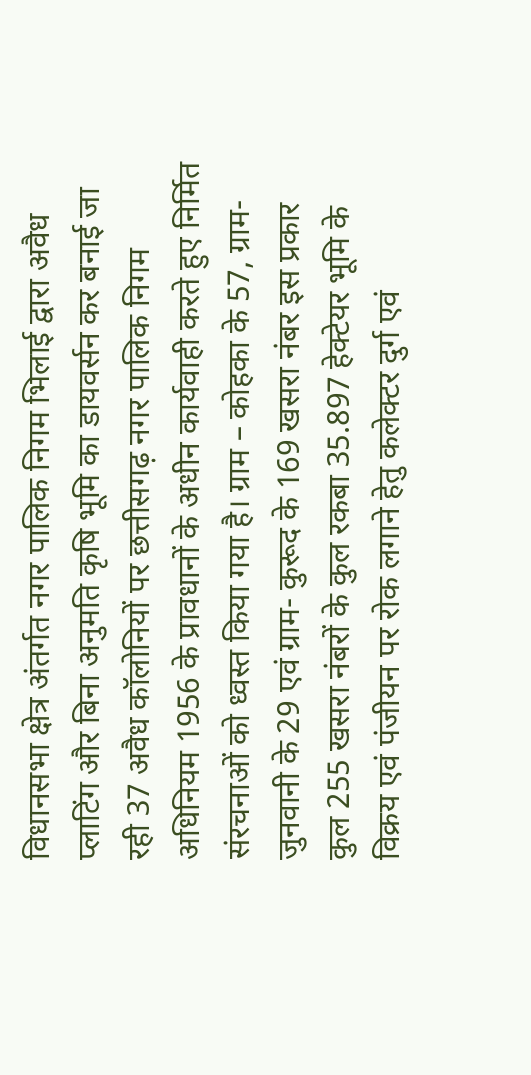विधानसभा क्षेत्र अंतर्गत नगर पालिक निगम भिलाई द्वारा अवैध प्लाटिंग और बिना अनुमति कृषि भूमि का डायवर्सन कर बनाई जा रही 37 अवैध कॉलोनियों पर छत्तीसगढ़ नगर पालिक निगम अधिनियम 1956 के प्रावधानों के अधीन कार्यवाही करते हुए निर्मित संरचनाओं को ध्वस्त किया गया है। ग्राम – कोहका के 57, ग्राम-जुनवानी के 29 एवं ग्राम- कुरूद के 169 खसरा नंबर इस प्रकार कुल 255 खसरा नंबरों के कुल रकबा 35.897 हेक्टेयर भूमि के विक्रय एवं पंजीयन पर रोक लगाने हेतु कलेक्टर दुर्ग एवं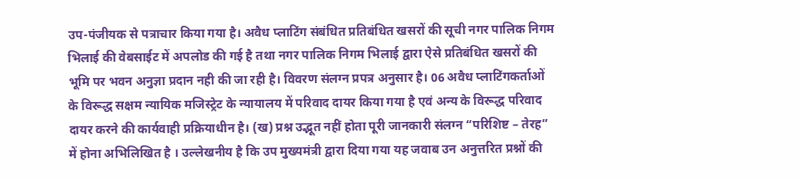उप-पंजीयक से पत्राचार किया गया है। अवैध प्लाटिंग संबंधित प्रतिबंधित खसरों की सूची नगर पालिक निगम भिलाई की वेबसाईट में अपलोड की गई है तथा नगर पालिक निगम भिलाई द्वारा ऐसे प्रतिबंधित खसरों की भूमि पर भवन अनुज्ञा प्रदान नही की जा रही है। विवरण संलग्न प्रपत्र अनुसार है। 06 अवैध प्लाटिंगकर्ताओं के विरूद्ध सक्षम न्यायिक मजिस्ट्रेट के न्यायालय में परिवाद दायर किया गया है एवं अन्य के विरूद्ध परिवाद दायर करने की कार्यवाही प्रक्रियाधीन है। (ख) प्रश्न उद्भूत नहीं होता पूरी जानकारी संलग्न “परिशिष्ट – तेरह” में होना अभिलिखित है । उल्लेखनीय है कि उप मुख्यमंत्री द्वारा दिया गया यह जवाब उन अनुत्तरित प्रश्नों की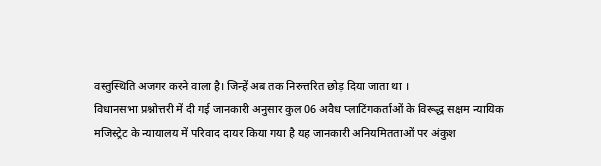वस्तुस्थिति अजगर करने वाला है। जिन्हें अब तक निरुत्तरित छोड़ दिया जाता था ।
विधानसभा प्रश्नोत्तरी में दी गई जानकारी अनुसार कुल 06 अवैध प्लाटिंगकर्ताओं के विरूद्ध सक्षम न्यायिक मजिस्ट्रेट के न्यायालय में परिवाद दायर किया गया है यह जानकारी अनियमितताओं पर अंकुश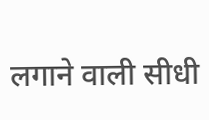लगाने वाली सीधी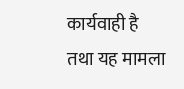कार्यवाही है तथा यह मामला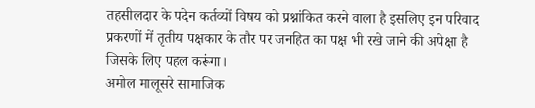तहसीलदार के पदेन कर्तव्यों विषय को प्रश्नांकित करने वाला है इसलिए इन परिवाद प्रकरणों में तृतीय पक्षकार के तौर पर जनहित का पक्ष भी रखे जाने की अपेक्षा है जिसके लिए पहल करूंगा।
अमोल मालूसरे सामाजिक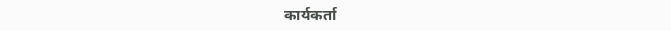कार्यकर्ता